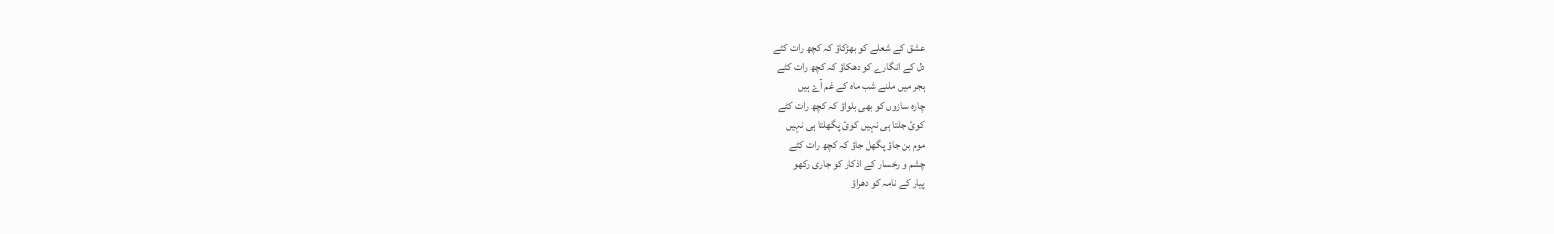عشق کے شعلے کو بھڑکاؤ کہ کچھ رات کٹے
دل کے انگارے کو دھکاؤ کہ کچھ رات کٹے
ہجر میں ملنے شب ماہ کے غم آۓ ہیں
چارہ سازوں کو بھی بلواؤ کہ کچھ رات کٹے
کوئ جلتا ہی نہیں کوئ پگھلتا ہی نہیں
موم بن جاؤ پگھل جاؤ کہ کچھ رات کٹے
چشم و رخسار کے اذکار کو جاری رکھو
پیار کے نامہ کو دھراؤ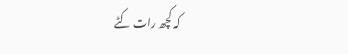کہ کچھ رات کٹے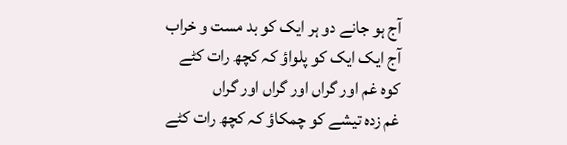آج ہو جانے دو ہر ایک کو بد مست و خراب
آج ایک ایک کو پلواؤ کہ کچھ رات کٹے
کوہ غم اور گراں اور گراں اور گراں
غم زدہ تیشے کو چمکاؤ کہ کچھ رات کٹے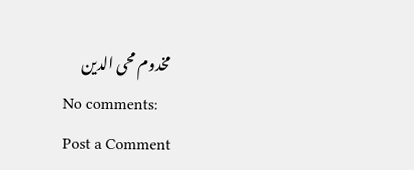مخدوم محی الدین
No comments:
Post a Comment